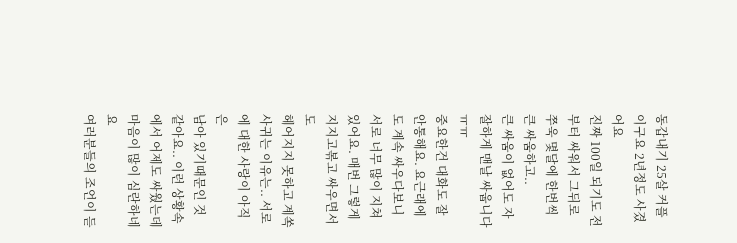동갑내기 25살 커플이구요 2년정도 사겼어요
진짜 100일 되기도 전부터 싸워서 그뒤로 쭈욱 몇달에 한번씩 큰 싸움하고..
큰 싸움이 없어도 자잘하게 맨날 싸웁니다ㅠㅠ
중요한건 대화도 잘 안통해요. 요근래에도 계속 싸우다보니
서로 너무 많이 지쳐있어요. 매번 그렇게 지지고볶고 싸우면서도
헤어지지 못하고 계쏙 사귀는 이유는.. 서로에 대한 사랑이 아직은
남아 있기때문인 것 같아요.. 이런 상황속에서 어제도 싸웠는데 마음이 많이 심란하네요
여러분들의 조언이 듣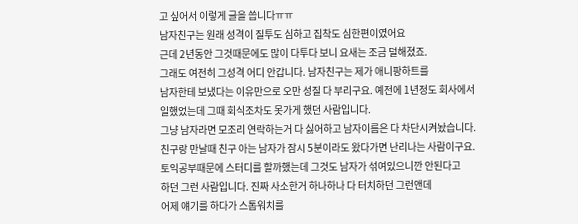고 싶어서 이렇게 글을 씁니다ㅠㅠ
남자친구는 원래 성격이 질투도 심하고 집착도 심한편이였어요
근데 2년동안 그것때문에도 많이 다투다 보니 요새는 조금 덜해졌죠.
그래도 여전히 그성격 어디 안갑니다. 남자친구는 제가 애니팡하트를
남자한테 보냈다는 이유만으로 오만 성질 다 부리구요. 예전에 1년정도 회사에서
일했었는데 그때 회식조차도 못가게 했던 사람입니다.
그냥 남자라면 모조리 연락하는거 다 싫어하고 남자이름은 다 차단시켜놨습니다.
친구랑 만날때 친구 아는 남자가 잠시 5분이라도 왔다가면 난리나는 사람이구요.
토익공부때문에 스터디를 할까했는데 그것도 남자가 섞여있으니깐 안된다고
하던 그런 사람입니다. 진짜 사소한거 하나하나 다 터치하던 그런앤데
어제 얘기를 하다가 스톱워치를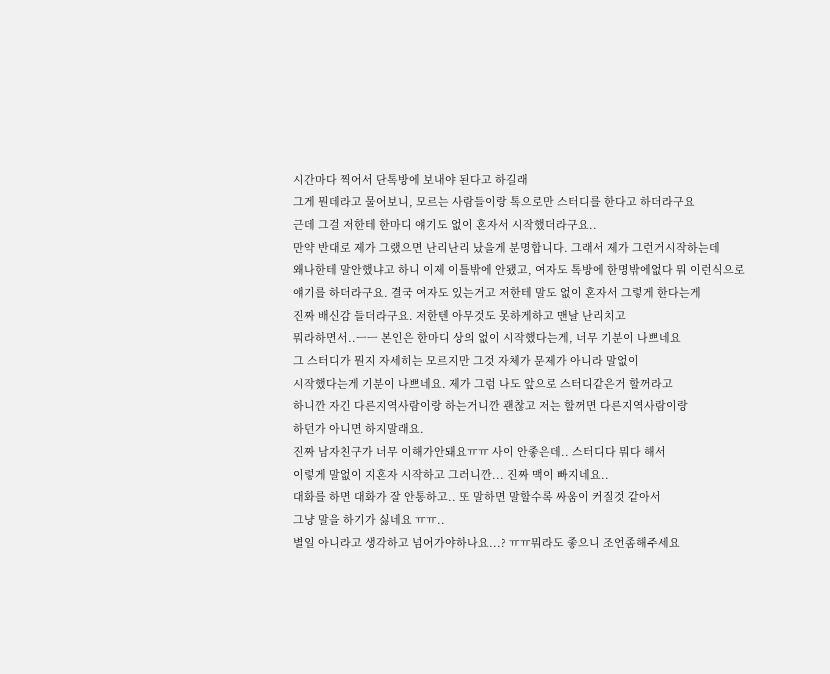시간마다 찍어서 단톡방에 보내야 된다고 하길래
그게 뭔데라고 물어보니, 모르는 사람들이랑 톡으로만 스터디를 한다고 하더라구요
근데 그걸 저한테 한마디 얘기도 없이 혼자서 시작했더라구요..
만약 반대로 제가 그랬으면 난리난리 났을게 분명합니다. 그래서 제가 그런거시작하는데
왜나한테 말안했냐고 하니 이제 이틀밖에 안됐고, 여자도 톡방에 한명밖에없다 뭐 이런식으로
얘기를 하더라구요. 결국 여자도 있는거고 저한테 말도 없이 혼자서 그렇게 한다는게
진짜 배신감 들더라구요. 저한텐 아무것도 못하게하고 맨날 난리치고
뭐라하면서..ㅡㅡ 본인은 한마디 상의 없이 시작했다는게, 너무 기분이 나쁘네요
그 스터디가 뭔지 자세히는 모르지만 그것 자체가 문제가 아니라 말없이
시작했다는게 기분이 나쁘네요. 제가 그럼 나도 앞으로 스터디같은거 할꺼라고
하니깐 자긴 다른지역사람이랑 하는거니깐 괜찮고 저는 할꺼면 다른지역사람이랑
하던가 아니면 하지말래요.
진짜 남자친구가 너무 이해가안돼요ㅠㅠ 사이 안좋은데.. 스터디다 뭐다 해서
이렇게 말없이 지혼자 시작하고 그러니깐... 진짜 맥이 빠지네요..
대화를 하면 대화가 잘 안통하고.. 또 말하면 말할수록 싸움이 커질것 같아서
그냥 말을 하기가 싫네요 ㅠㅠ..
별일 아니라고 생각하고 넘어가야하나요...? ㅠㅠ뭐라도 좋으니 조언좀해주세요